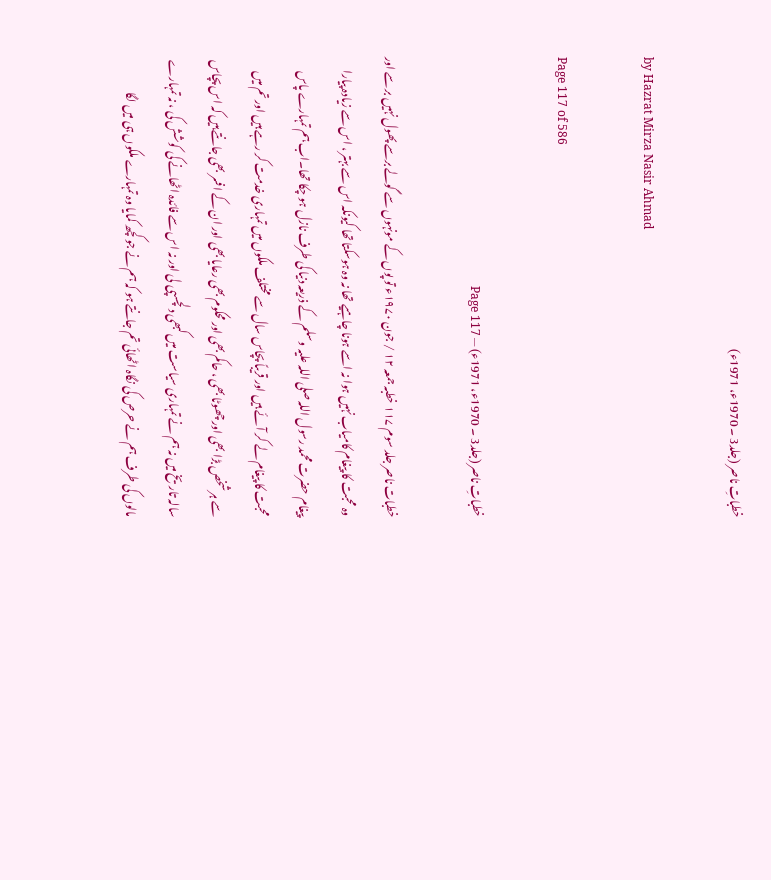خطباتِ ناصر (جلد3 ۔ 1970ء، 1971ء)

by Hazrat Mirza Nasir Ahmad

Page 117 of 586

خطباتِ ناصر (جلد3 ۔ 1970ء، 1971ء) — Page 117

خطبات ناصر جلد سوم ۱۱۷ خطبہ جمعہ ۱۲ / جون ۱۹۷۰ء تو پوں کے مونہوں سے گولے برسے پھول نہیں بر سے اور وہ محبت کا پیغام کامیاب نہیں ہوا نہ اسے ہونا چاہیے تھا نہ وہ ہوسکتا تھا کیونکہ اس سے بہتر ، اس سے زیادہ پیارا پیغام حضرت محمد رسول اللہ صلی اللہ علیہ وسلم کے ذریعہ دنیا کی طرف نازل ہو چکا تھا۔اب ہم تمہارے پاس محبت کا پیغام لے کر آئے ہیں اور قریباً پچاس سال سے مختلف ملکوں میں تمہاری خدمت کر رہے ہیں اور تم میں سے ہر شخص بڑا بھی اور چھوٹا بھی ، حاکم بھی اور محکوم بھی رعایا بھی اور ان کے افسر بھی جانتے ہیں کہ اس پچاس سالہ تاریخ میں نہ ہم نے تمہاری سیاست میں کبھی دلچسپی لی اور نہ اس سے فائدہ اٹھانے کی کوشش کی ، نہ تمہارے مالوں کی طرف ہم نے حرص کی نگاہ اٹھائی تم جانتے ہو کہ ہم نے جو کچھ کمایا وہ تمہارے ملکوں ہی میں لگا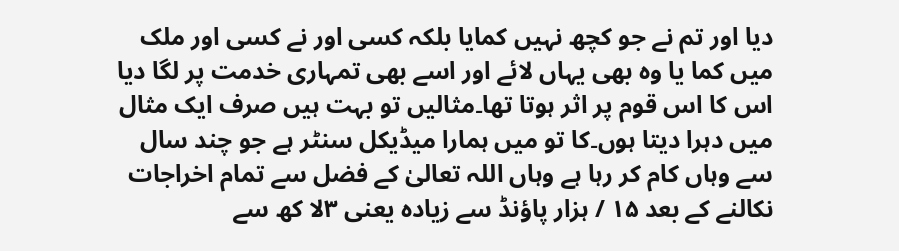دیا اور تم نے جو کچھ نہیں کمایا بلکہ کسی اور نے کسی اور ملک میں کما یا وہ بھی یہاں لائے اور اسے بھی تمہاری خدمت پر لگا دیا اس کا اس قوم پر اثر ہوتا تھا۔مثالیں تو بہت ہیں صرف ایک مثال میں دہرا دیتا ہوں۔کا تو میں ہمارا میڈیکل سنٹر ہے جو چند سال سے وہاں کام کر رہا ہے وہاں اللہ تعالیٰ کے فضل سے تمام اخراجات نکالنے کے بعد ۱۵ / ہزار پاؤنڈ سے زیادہ یعنی ۳لا کھ سے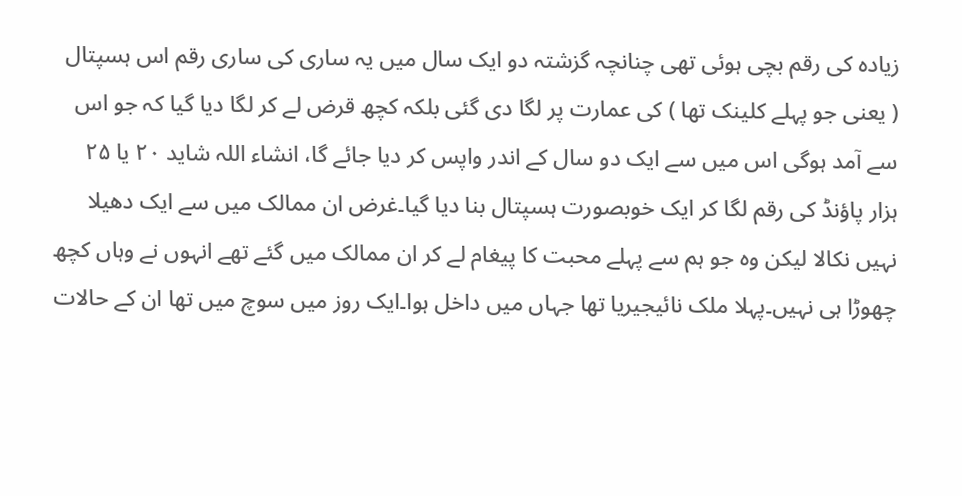زیادہ کی رقم بچی ہوئی تھی چنانچہ گزشتہ دو ایک سال میں یہ ساری کی ساری رقم اس ہسپتال ( یعنی جو پہلے کلینک تھا ) کی عمارت پر لگا دی گئی بلکہ کچھ قرض لے کر لگا دیا گیا کہ جو اس سے آمد ہوگی اس میں سے ایک دو سال کے اندر واپس کر دیا جائے گا، انشاء اللہ شاید ۲۰ یا ۲۵ ہزار پاؤنڈ کی رقم لگا کر ایک خوبصورت ہسپتال بنا دیا گیا۔غرض ان ممالک میں سے ایک دھیلا نہیں نکالا لیکن وہ جو ہم سے پہلے محبت کا پیغام لے کر ان ممالک میں گئے تھے انہوں نے وہاں کچھ چھوڑا ہی نہیں۔پہلا ملک نائیجیریا تھا جہاں میں داخل ہوا۔ایک روز میں سوچ میں تھا ان کے حالات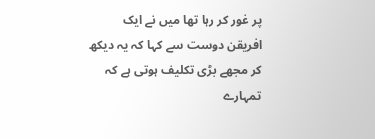پر غور کر رہا تھا میں نے ایک افریقن دوست سے کہا کہ یہ دیکھ کر مجھے بڑی تکلیف ہوتی ہے کہ تمہارے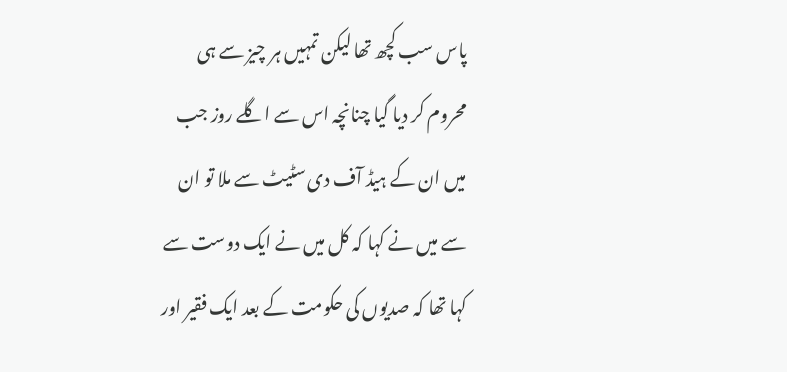پاس سب کچھ تھا لیکن تمہیں ہر چیز سے ہی محروم کر دیا گیا چنانچہ اس سے اگلے روز جب میں ان کے ہیڈ آف دی سٹیٹ سے ملا تو ان سے میں نے کہا کہ کل میں نے ایک دوست سے کہا تھا کہ صدیوں کی حکومت کے بعد ایک فقیر اور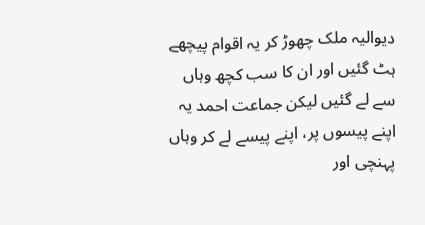دیوالیہ ملک چھوڑ کر یہ اقوام پیچھے ہٹ گئیں اور ان کا سب کچھ وہاں سے لے گئیں لیکن جماعت احمد یہ اپنے پیسوں پر، اپنے پیسے لے کر وہاں پہنچی اور